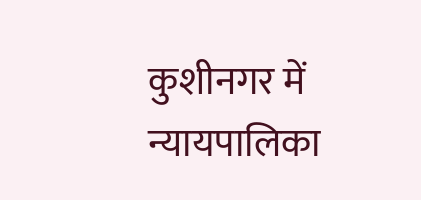कुशीनगर में न्यायपालिका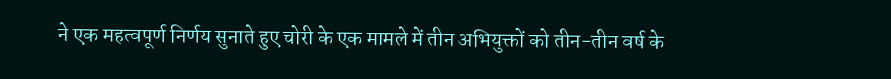ने एक महत्वपूर्ण निर्णय सुनाते हुए चोरी के एक मामले में तीन अभियुक्तों को तीन-तीन वर्ष के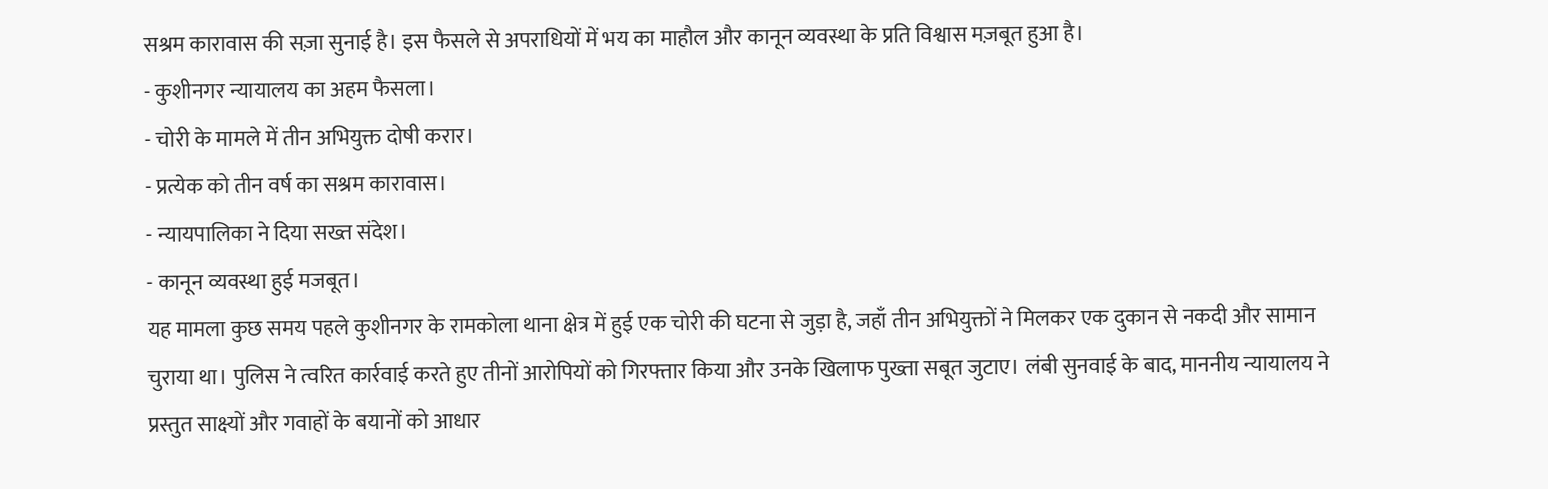सश्रम कारावास की सज़ा सुनाई है। इस फैसले से अपराधियों में भय का माहौल और कानून व्यवस्था के प्रति विश्वास मज़बूत हुआ है।
- कुशीनगर न्यायालय का अहम फैसला।
- चोरी के मामले में तीन अभियुक्त दोषी करार।
- प्रत्येक को तीन वर्ष का सश्रम कारावास।
- न्यायपालिका ने दिया सख्त संदेश।
- कानून व्यवस्था हुई मजबूत।
यह मामला कुछ समय पहले कुशीनगर के रामकोला थाना क्षेत्र में हुई एक चोरी की घटना से जुड़ा है, जहाँ तीन अभियुक्तों ने मिलकर एक दुकान से नकदी और सामान चुराया था। पुलिस ने त्वरित कार्रवाई करते हुए तीनों आरोपियों को गिरफ्तार किया और उनके खिलाफ पुख्ता सबूत जुटाए। लंबी सुनवाई के बाद, माननीय न्यायालय ने प्रस्तुत साक्ष्यों और गवाहों के बयानों को आधार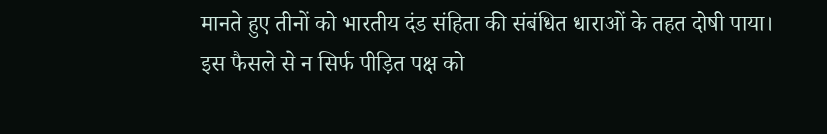मानते हुए तीनों को भारतीय दंड संहिता की संबंधित धाराओं के तहत दोषी पाया।
इस फैसले से न सिर्फ पीड़ित पक्ष को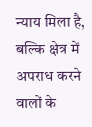न्याय मिला है, बल्कि क्षेत्र में अपराध करने वालों के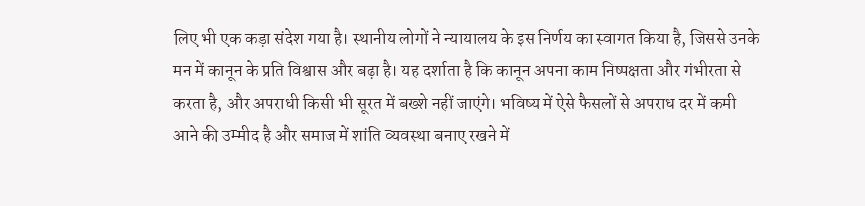लिए भी एक कड़ा संदेश गया है। स्थानीय लोगों ने न्यायालय के इस निर्णय का स्वागत किया है, जिससे उनके मन में कानून के प्रति विश्वास और बढ़ा है। यह दर्शाता है कि कानून अपना काम निष्पक्षता और गंभीरता से करता है, और अपराधी किसी भी सूरत में बख्शे नहीं जाएंगे। भविष्य में ऐसे फैसलों से अपराध दर में कमी आने की उम्मीद है और समाज में शांति व्यवस्था बनाए रखने में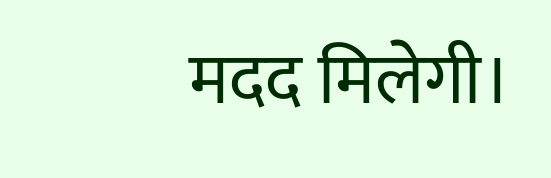मदद मिलेगी।